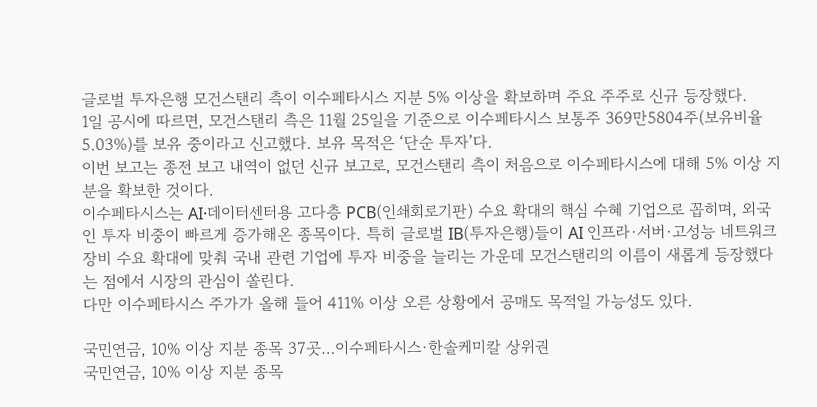글로벌 투자은행 모건스탠리 측이 이수페타시스 지분 5% 이상을 확보하며 주요 주주로 신규 등장했다.
1일 공시에 따르면, 모건스탠리 측은 11월 25일을 기준으로 이수페타시스 보통주 369만5804주(보유비율 5.03%)를 보유 중이라고 신고했다. 보유 목적은 ‘단순 투자’다.
이번 보고는 종전 보고 내역이 없던 신규 보고로, 모건스탠리 측이 처음으로 이수페타시스에 대해 5% 이상 지분을 확보한 것이다.
이수페타시스는 AI·데이터센터용 고다층 PCB(인쇄회로기판) 수요 확대의 핵심 수혜 기업으로 꼽히며, 외국인 투자 비중이 빠르게 증가해온 종목이다. 특히 글로벌 IB(투자은행)들이 AI 인프라·서버·고성능 네트워크 장비 수요 확대에 맞춰 국내 관련 기업에 투자 비중을 늘리는 가운데 모건스탠리의 이름이 새롭게 등장했다는 점에서 시장의 관심이 쏠린다.
다만 이수페타시스 주가가 올해 들어 411% 이상 오른 상황에서 공매도 목적일 가능성도 있다.

국민연금, 10% 이상 지분 종목 37곳…이수페타시스·한솔케미칼 상위권
국민연금, 10% 이상 지분 종목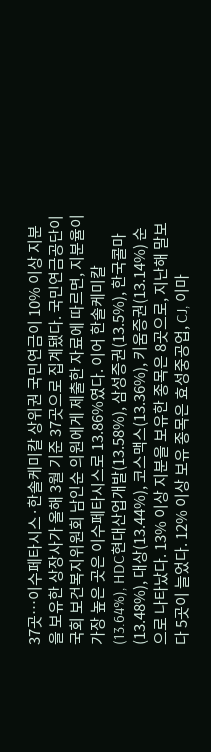37곳…이수페타시스·한솔케미칼 상위권 국민연금이 10% 이상 지분을 보유한 상장사가 올해 3월 기준 37곳으로 집계됐다. 국민연금공단이 국회 보건복지위원회 남인순 의원에게 제출한 자료에 따르면, 지분율이 가장 높은 곳은 이수페타시스로 13.86%였다. 이어 한솔케미칼(13.64%), HDC현대산업개발(13.58%), 삼성증권(13.5%), 한국콜마(13.48%), 대상(13.44%), 코스맥스(13.36%), 키움증권(13.14%) 순으로 나타났다. 13% 이상 지분을 보유한 종목은 8곳으로, 지난해 말보다 5곳이 늘었다. 12% 이상 보유 종목은 효성중공업, CJ, 이마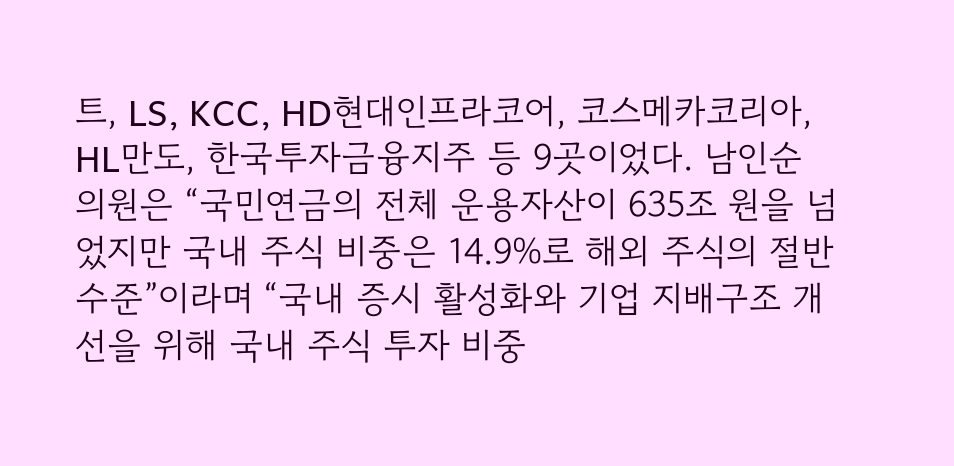트, LS, KCC, HD현대인프라코어, 코스메카코리아, HL만도, 한국투자금융지주 등 9곳이었다. 남인순 의원은 “국민연금의 전체 운용자산이 635조 원을 넘었지만 국내 주식 비중은 14.9%로 해외 주식의 절반 수준”이라며 “국내 증시 활성화와 기업 지배구조 개선을 위해 국내 주식 투자 비중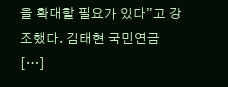을 확대할 필요가 있다”고 강조했다. 김태현 국민연금 […]